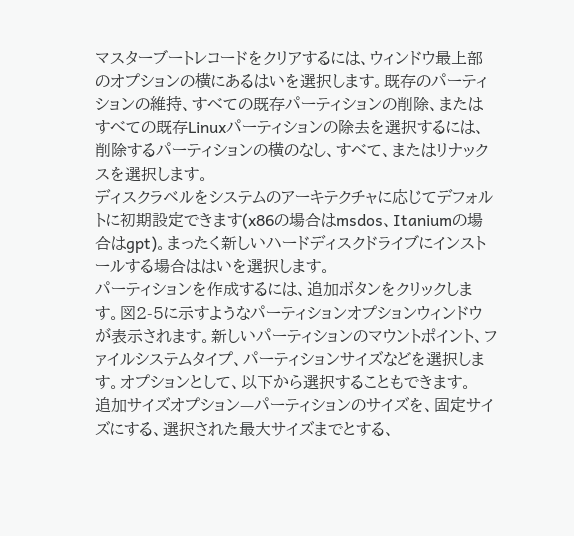マスターブートレコードをクリアするには、ウィンドウ最上部のオプションの横にあるはいを選択します。既存のパーティションの維持、すべての既存パーティションの削除、またはすべての既存Linuxパーティションの除去を選択するには、削除するパーティションの横のなし、すべて、またはリナックスを選択します。
ディスクラベルをシステムのアーキテクチャに応じてデフォルトに初期設定できます(x86の場合はmsdos、Itaniumの場合はgpt)。まったく新しいハードディスクドライブにインストールする場合ははいを選択します。
パーティションを作成するには、追加ボタンをクリックします。図2-5に示すようなパーティションオプションウィンドウが表示されます。新しいパーティションのマウントポイント、ファイルシステムタイプ、パーティションサイズなどを選択します。オプションとして、以下から選択することもできます。
追加サイズオプション—パーティションのサイズを、固定サイズにする、選択された最大サイズまでとする、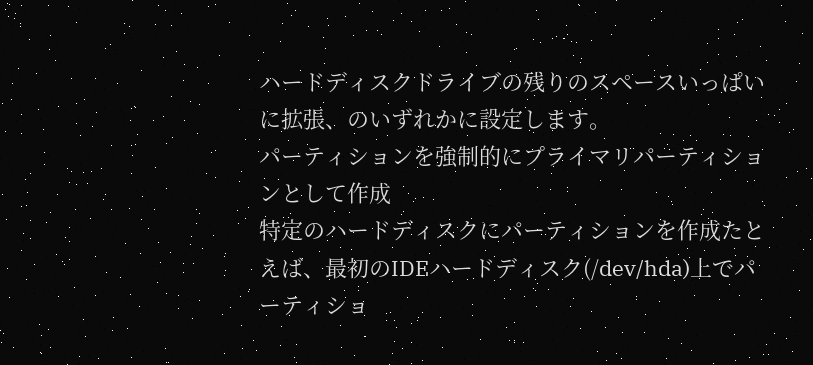ハードディスクドライブの残りのスペースいっぱいに拡張、のいずれかに設定します。
パーティションを強制的にプライマリパーティションとして作成
特定のハードディスクにパーティションを作成たとえば、最初のIDEハードディスク(/dev/hda)上でパーティショ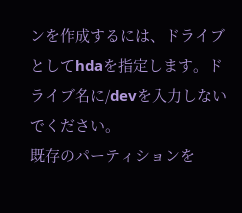ンを作成するには、ドライブとしてhdaを指定します。ドライブ名に/devを入力しないでください。
既存のパーティションを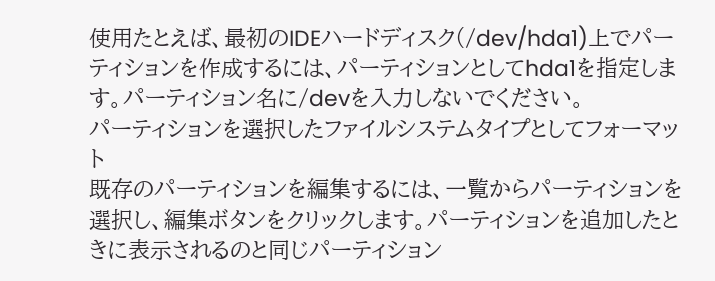使用たとえば、最初のIDEハードディスク(/dev/hda1)上でパーティションを作成するには、パーティションとしてhda1を指定します。パーティション名に/devを入力しないでください。
パーティションを選択したファイルシステムタイプとしてフォーマット
既存のパーティションを編集するには、一覧からパーティションを選択し、編集ボタンをクリックします。パーティションを追加したときに表示されるのと同じパーティション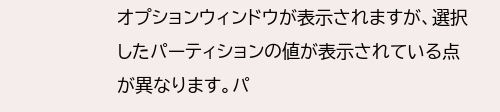オプションウィンドウが表示されますが、選択したパーティションの値が表示されている点が異なります。パ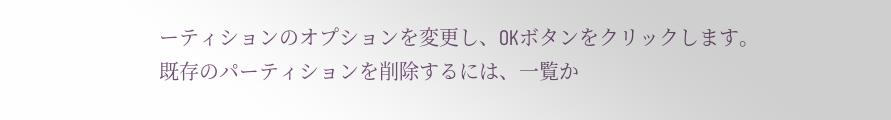ーティションのオプションを変更し、OKボタンをクリックします。
既存のパーティションを削除するには、一覧か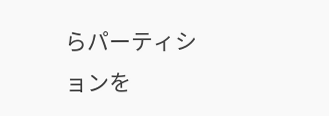らパーティションを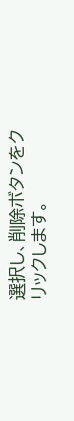選択し、削除ボタンをクリックします。